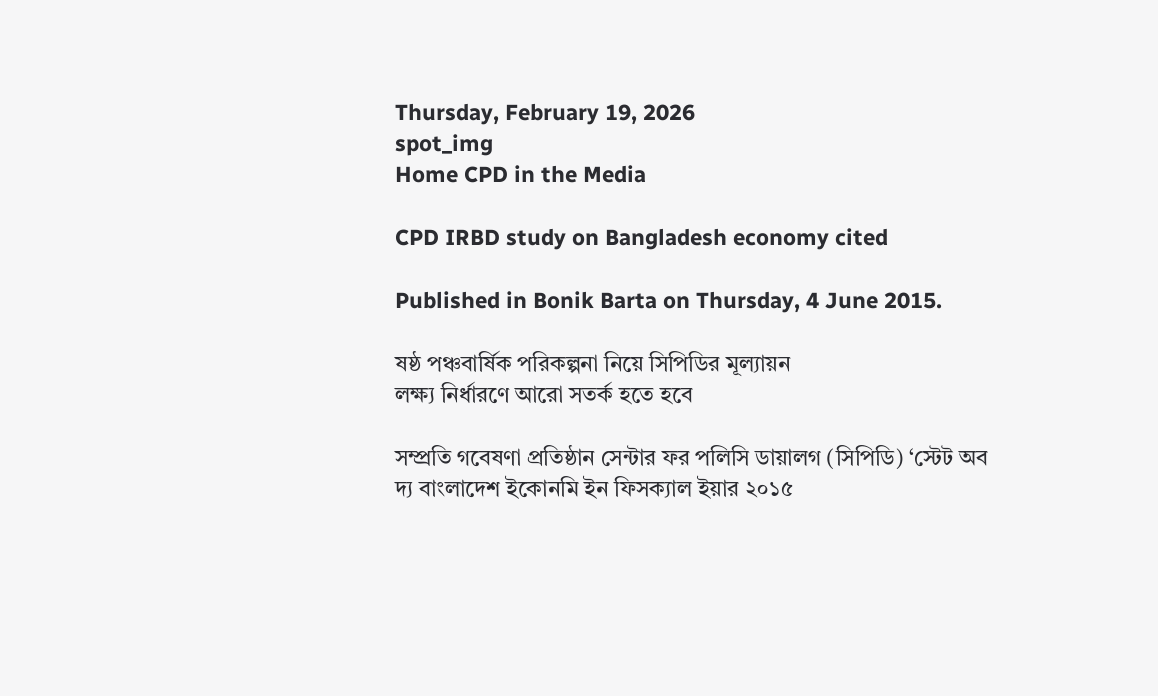Thursday, February 19, 2026
spot_img
Home CPD in the Media

CPD IRBD study on Bangladesh economy cited

Published in Bonik Barta on Thursday, 4 June 2015.

ষষ্ঠ পঞ্চবার্ষিক পরিকল্পনা নিয়ে সিপিডির মূল্যায়ন
লক্ষ্য নির্ধারণে আরো সতর্ক হতে হবে

সম্প্রতি গবেষণা প্রতিষ্ঠান সেন্টার ফর পলিসি ডায়ালগ (সিপিডি) ‘স্টেট অব দ্য বাংলাদেশ ইকোনমি ইন ফিসক্যাল ইয়ার ২০১৫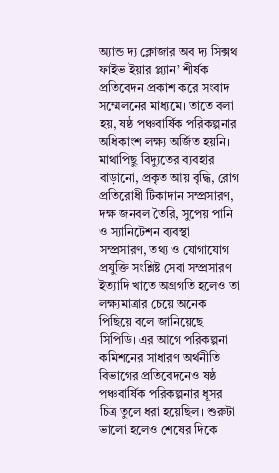অ্যান্ড দ্য ক্লোজার অব দ্য সিক্সথ ফাইভ ইয়ার প্ল্যান’ শীর্ষক প্রতিবেদন প্রকাশ করে সংবাদ সম্মেলনের মাধ্যমে। তাতে বলা হয়, ষষ্ঠ পঞ্চবার্ষিক পরিকল্পনার অধিকাংশ লক্ষ্য অর্জিত হয়নি। মাথাপিছু বিদ্যুতের ব্যবহার বাড়ানো, প্রকৃত আয় বৃদ্ধি, রোগ প্রতিরোধী টিকাদান সম্প্রসারণ, দক্ষ জনবল তৈরি, সুপেয় পানি ও স্যানিটেশন ব্যবস্থা সম্প্রসারণ, তথ্য ও যোগাযোগ প্রযুক্তি সংশ্লিষ্ট সেবা সম্প্রসারণ ইত্যাদি খাতে অগ্রগতি হলেও তা লক্ষ্যমাত্রার চেয়ে অনেক পিছিয়ে বলে জানিয়েছে সিপিডি। এর আগে পরিকল্পনা কমিশনের সাধারণ অর্থনীতি বিভাগের প্রতিবেদনেও ষষ্ঠ পঞ্চবার্ষিক পরিকল্পনার ধূসর চিত্র তুলে ধরা হয়েছিল। শুরুটা ভালো হলেও শেষের দিকে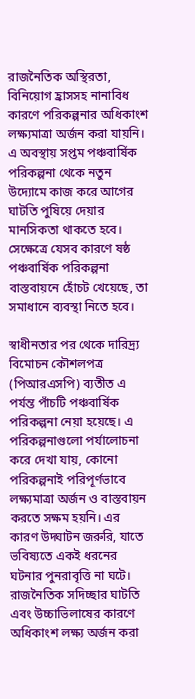রাজনৈতিক অস্থিরতা, বিনিয়োগ হ্রাসসহ নানাবিধ কারণে পরিকল্পনার অধিকাংশ লক্ষ্যমাত্রা অর্জন করা যায়নি। এ অবস্থায় সপ্তম পঞ্চবার্ষিক পরিকল্পনা থেকে নতুন উদ্যোমে কাজ করে আগের ঘাটতি পুষিয়ে দেয়ার মানসিকতা থাকতে হবে। সেক্ষেত্রে যেসব কারণে ষষ্ঠ পঞ্চবার্ষিক পরিকল্পনা বাস্তবায়নে হোঁচট খেয়েছে, তা সমাধানে ব্যবস্থা নিতে হবে।

স্বাধীনতার পর থেকে দারিদ্র্য বিমোচন কৌশলপত্র (পিআরএসপি) ব্যতীত এ পর্যন্ত পাঁচটি পঞ্চবার্ষিক পরিকল্পনা নেয়া হয়েছে। এ পরিকল্পনাগুলো পর্যালোচনা করে দেখা যায়, কোনো পরিকল্পনাই পরিপূর্ণভাবে লক্ষ্যমাত্রা অর্জন ও বাস্তবায়ন করতে সক্ষম হয়নি। এর কারণ উদ্ঘাটন জরুরি, যাতে ভবিষ্যতে একই ধরনের ঘটনার পুনরাবৃত্তি না ঘটে। রাজনৈতিক সদিচ্ছার ঘাটতি এবং উচ্চাভিলাষের কারণে অধিকাংশ লক্ষ্য অর্জন করা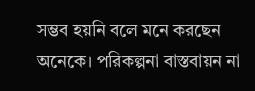সম্ভব হয়নি বলে মনে করছেন অনেকে। পরিকল্পনা বাস্তবায়ন না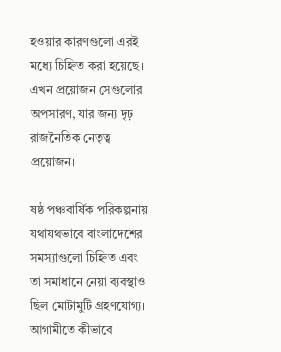হওয়ার কারণগুলো এরই মধ্যে চিহ্নিত করা হয়েছে। এখন প্রয়োজন সেগুলোর অপসারণ, যার জন্য দৃঢ় রাজনৈতিক নেতৃত্ব প্রয়োজন।

ষষ্ঠ পঞ্চবার্ষিক পরিকল্পনায় যথাযথভাবে বাংলাদেশের সমস্যাগুলো চিহ্নিত এবং তা সমাধানে নেয়া ব্যবস্থাও ছিল মোটামুটি গ্রহণযোগ্য। আগামীতে কীভাবে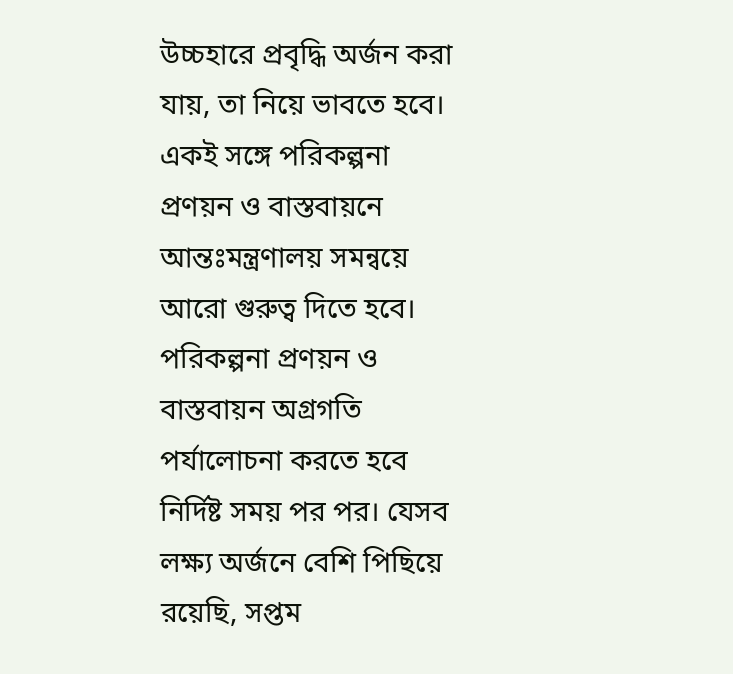উচ্চহারে প্রবৃদ্ধি অর্জন করা যায়, তা নিয়ে ভাবতে হবে। একই সঙ্গে পরিকল্পনা প্রণয়ন ও বাস্তবায়নে আন্তঃমন্ত্রণালয় সমন্বয়ে আরো গুরুত্ব দিতে হবে। পরিকল্পনা প্রণয়ন ও বাস্তবায়ন অগ্রগতি পর্যালোচনা করতে হবে নির্দিষ্ট সময় পর পর। যেসব লক্ষ্য অর্জনে বেশি পিছিয়ে রয়েছি, সপ্তম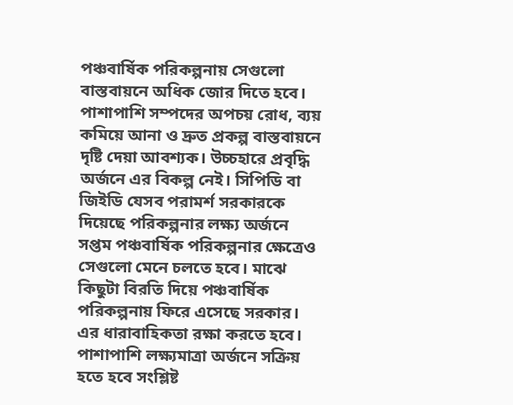পঞ্চবার্ষিক পরিকল্পনায় সেগুলো বাস্তবায়নে অধিক জোর দিতে হবে। পাশাপাশি সম্পদের অপচয় রোধ, ব্যয় কমিয়ে আনা ও দ্রুত প্রকল্প বাস্তবায়নে দৃষ্টি দেয়া আবশ্যক। উচ্চহারে প্রবৃদ্ধি অর্জনে এর বিকল্প নেই। সিপিডি বা জিইডি যেসব পরামর্শ সরকারকে দিয়েছে পরিকল্পনার লক্ষ্য অর্জনে সপ্তম পঞ্চবার্ষিক পরিকল্পনার ক্ষেত্রেও সেগুলো মেনে চলতে হবে। মাঝে কিছুটা বিরতি দিয়ে পঞ্চবার্ষিক পরিকল্পনায় ফিরে এসেছে সরকার। এর ধারাবাহিকতা রক্ষা করতে হবে। পাশাপাশি লক্ষ্যমাত্রা অর্জনে সক্রিয় হতে হবে সংশ্লিষ্ট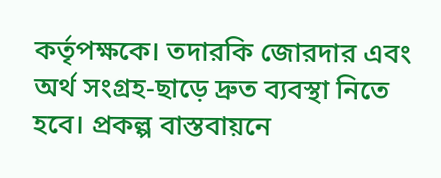কর্তৃপক্ষকে। তদারকি জোরদার এবং অর্থ সংগ্রহ-ছাড়ে দ্রুত ব্যবস্থা নিতে হবে। প্রকল্প বাস্তবায়নে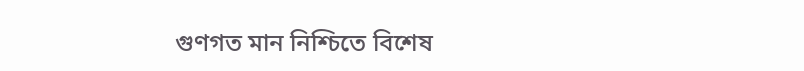গুণগত মান নিশ্চিতে বিশেষ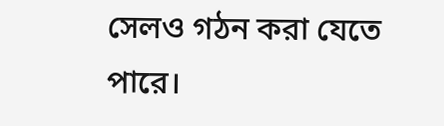সেলও গঠন করা যেতে পারে।